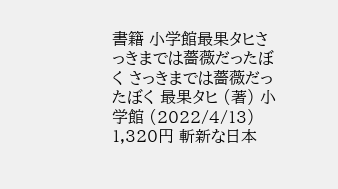書籍 小学館最果タヒさっきまでは薔薇だったぼく さっきまでは薔薇だったぼく 最果タヒ (著) 小学館 (2022/4/13) 1,320円 斬新な日本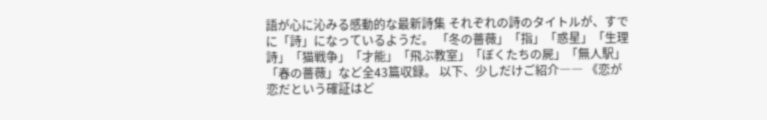語が心に沁みる感動的な最新詩集 それぞれの詩のタイトルが、すでに「詩」になっているようだ。 「冬の薔薇」「指」「惑星」「生理詩」「猫戦争」「才能」「飛ぶ教室」「ぼくたちの屍」「無人駅」「春の薔薇」など全43篇収録。 以下、少しだけご紹介―― 《恋が恋だという確証はど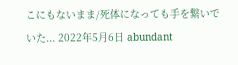こにもないまま/死体になっても手を繋いでいた... 2022年5月6日 abundant